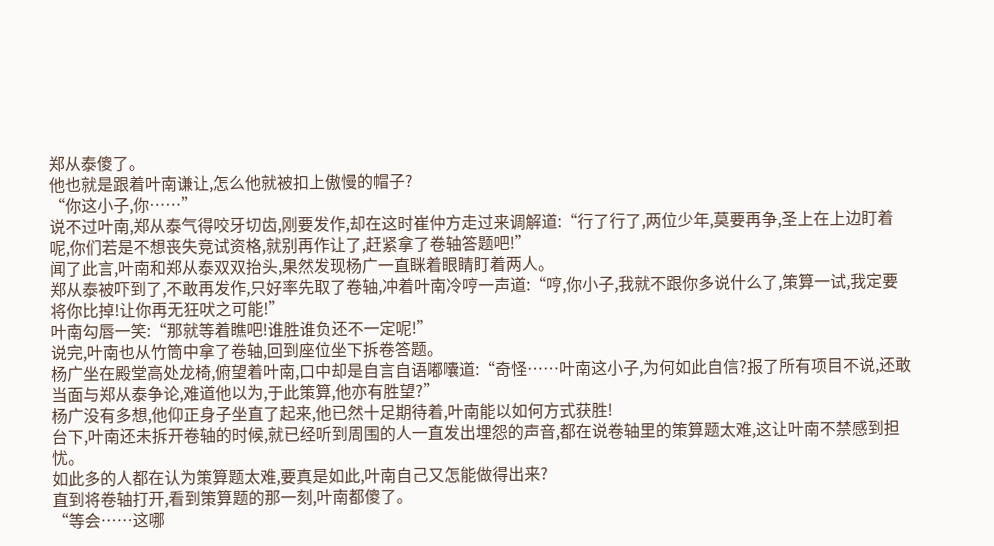郑从泰傻了。
他也就是跟着叶南谦让,怎么他就被扣上傲慢的帽子?
“你这小子,你……”
说不过叶南,郑从泰气得咬牙切齿,刚要发作,却在这时崔仲方走过来调解道:“行了行了,两位少年,莫要再争,圣上在上边盯着呢,你们若是不想丧失竞试资格,就别再作让了,赶紧拿了卷轴答题吧!”
闻了此言,叶南和郑从泰双双抬头,果然发现杨广一直眯着眼睛盯着两人。
郑从泰被吓到了,不敢再发作,只好率先取了卷轴,冲着叶南冷哼一声道:“哼,你小子,我就不跟你多说什么了,策算一试,我定要将你比掉!让你再无狂吠之可能!”
叶南勾唇一笑:“那就等着瞧吧!谁胜谁负还不一定呢!”
说完,叶南也从竹筒中拿了卷轴,回到座位坐下拆卷答题。
杨广坐在殿堂高处龙椅,俯望着叶南,口中却是自言自语嘟囔道:“奇怪……叶南这小子,为何如此自信?报了所有项目不说,还敢当面与郑从泰争论,难道他以为,于此策算,他亦有胜望?”
杨广没有多想,他仰正身子坐直了起来,他已然十足期待着,叶南能以如何方式获胜!
台下,叶南还未拆开卷轴的时候,就已经听到周围的人一直发出埋怨的声音,都在说卷轴里的策算题太难,这让叶南不禁感到担忧。
如此多的人都在认为策算题太难,要真是如此,叶南自己又怎能做得出来?
直到将卷轴打开,看到策算题的那一刻,叶南都傻了。
“等会……这哪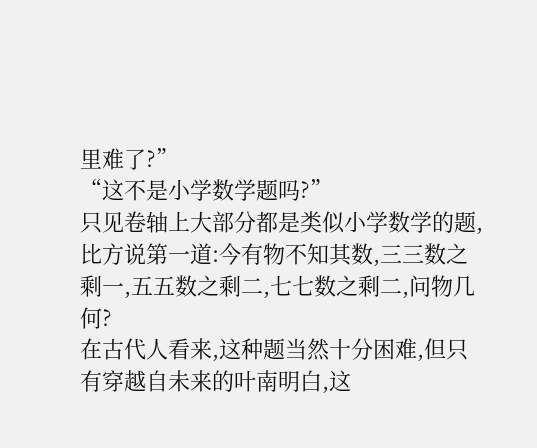里难了?”
“这不是小学数学题吗?”
只见卷轴上大部分都是类似小学数学的题,比方说第一道:今有物不知其数,三三数之剩一,五五数之剩二,七七数之剩二,问物几何?
在古代人看来,这种题当然十分困难,但只有穿越自未来的叶南明白,这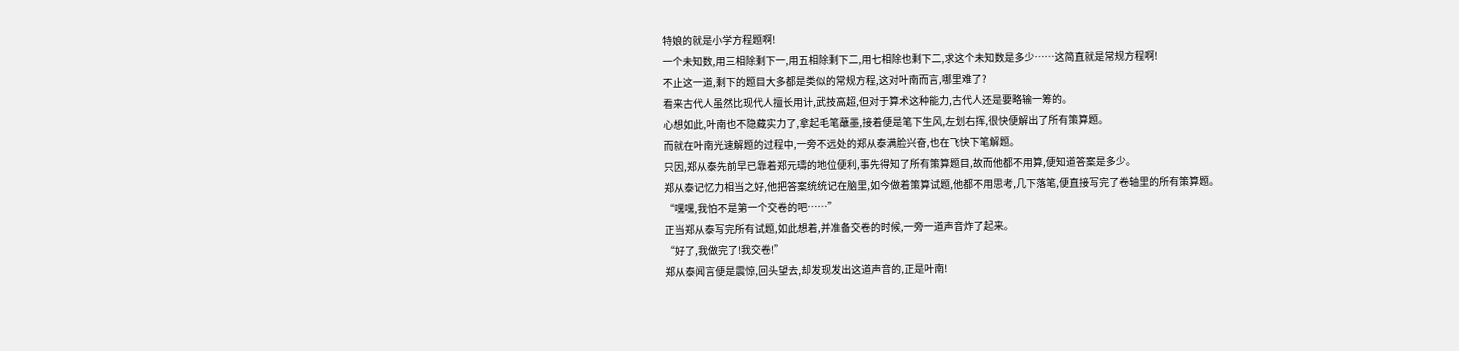特娘的就是小学方程题啊!
一个未知数,用三相除剩下一,用五相除剩下二,用七相除也剩下二,求这个未知数是多少……这简直就是常规方程啊!
不止这一道,剩下的题目大多都是类似的常规方程,这对叶南而言,哪里难了?
看来古代人虽然比现代人擅长用计,武技高超,但对于算术这种能力,古代人还是要略输一筹的。
心想如此,叶南也不隐藏实力了,拿起毛笔蘸墨,接着便是笔下生风,左划右挥,很快便解出了所有策算题。
而就在叶南光速解题的过程中,一旁不远处的郑从泰满脸兴奋,也在飞快下笔解题。
只因,郑从泰先前早已靠着郑元璹的地位便利,事先得知了所有策算题目,故而他都不用算,便知道答案是多少。
郑从泰记忆力相当之好,他把答案统统记在脑里,如今做着策算试题,他都不用思考,几下落笔,便直接写完了卷轴里的所有策算题。
“嘿嘿,我怕不是第一个交卷的吧……”
正当郑从泰写完所有试题,如此想着,并准备交卷的时候,一旁一道声音炸了起来。
“好了,我做完了!我交卷!”
郑从泰闻言便是震惊,回头望去,却发现发出这道声音的,正是叶南!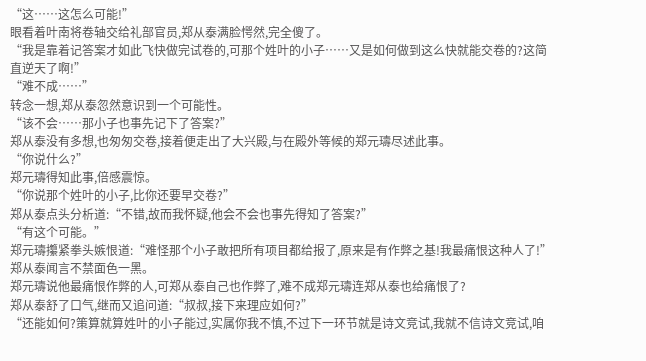“这……这怎么可能!”
眼看着叶南将卷轴交给礼部官员,郑从泰满脸愕然,完全傻了。
“我是靠着记答案才如此飞快做完试卷的,可那个姓叶的小子……又是如何做到这么快就能交卷的?这简直逆天了啊!”
“难不成……”
转念一想,郑从泰忽然意识到一个可能性。
“该不会……那小子也事先记下了答案?”
郑从泰没有多想,也匆匆交卷,接着便走出了大兴殿,与在殿外等候的郑元璹尽述此事。
“你说什么?”
郑元璹得知此事,倍感震惊。
“你说那个姓叶的小子,比你还要早交卷?”
郑从泰点头分析道:“不错,故而我怀疑,他会不会也事先得知了答案?”
“有这个可能。”
郑元璹攥紧拳头嫉恨道:“难怪那个小子敢把所有项目都给报了,原来是有作弊之基!我最痛恨这种人了!”
郑从泰闻言不禁面色一黑。
郑元璹说他最痛恨作弊的人,可郑从泰自己也作弊了,难不成郑元璹连郑从泰也给痛恨了?
郑从泰舒了口气,继而又追问道:“叔叔,接下来理应如何?”
“还能如何?策算就算姓叶的小子能过,实属你我不慎,不过下一环节就是诗文竞试,我就不信诗文竞试,咱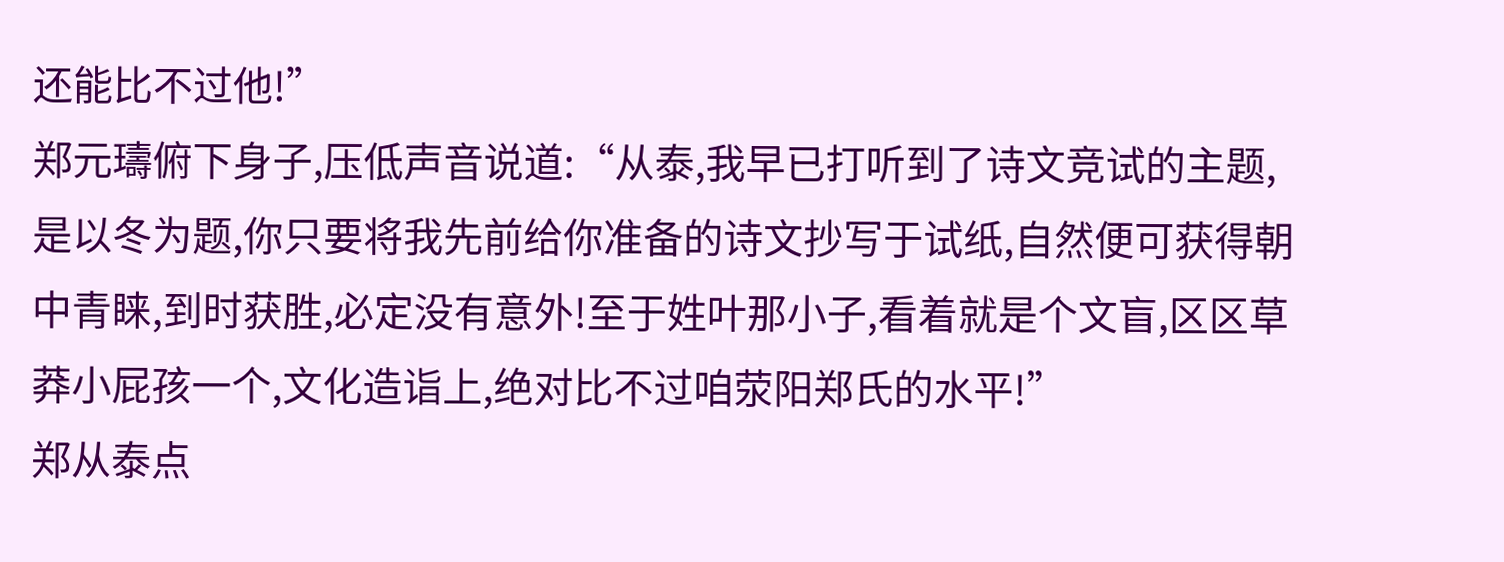还能比不过他!”
郑元璹俯下身子,压低声音说道:“从泰,我早已打听到了诗文竞试的主题,是以冬为题,你只要将我先前给你准备的诗文抄写于试纸,自然便可获得朝中青睐,到时获胜,必定没有意外!至于姓叶那小子,看着就是个文盲,区区草莽小屁孩一个,文化造诣上,绝对比不过咱荥阳郑氏的水平!”
郑从泰点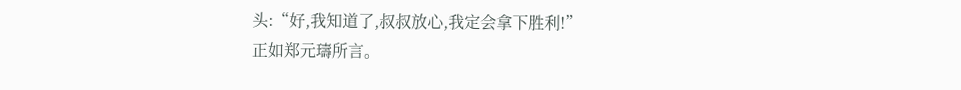头:“好,我知道了,叔叔放心,我定会拿下胜利!”
正如郑元璹所言。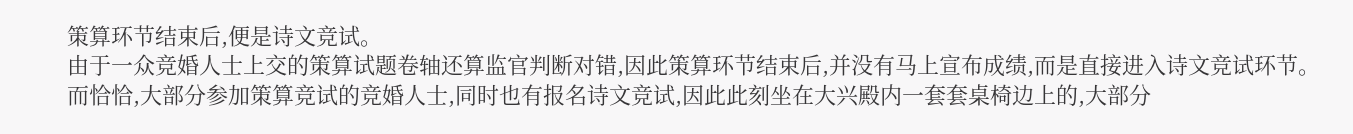策算环节结束后,便是诗文竞试。
由于一众竞婚人士上交的策算试题卷轴还算监官判断对错,因此策算环节结束后,并没有马上宣布成绩,而是直接进入诗文竞试环节。
而恰恰,大部分参加策算竞试的竞婚人士,同时也有报名诗文竞试,因此此刻坐在大兴殿内一套套桌椅边上的,大部分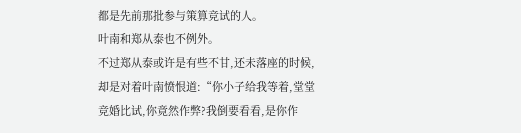都是先前那批参与策算竞试的人。
叶南和郑从泰也不例外。
不过郑从泰或许是有些不甘,还未落座的时候,却是对着叶南愤恨道:“你小子给我等着,堂堂竞婚比试,你竟然作弊?我倒要看看,是你作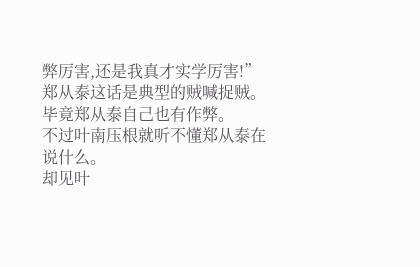弊厉害,还是我真才实学厉害!”
郑从泰这话是典型的贼喊捉贼。
毕竟郑从泰自己也有作弊。
不过叶南压根就听不懂郑从泰在说什么。
却见叶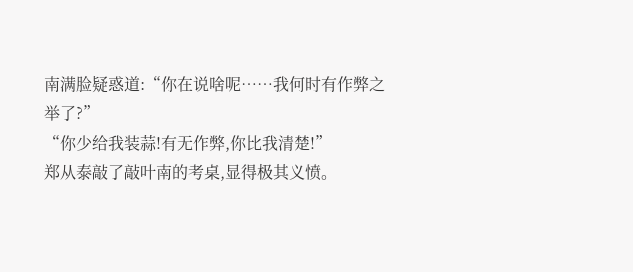南满脸疑惑道:“你在说啥呢……我何时有作弊之举了?”
“你少给我装蒜!有无作弊,你比我清楚!”
郑从泰敲了敲叶南的考桌,显得极其义愤。